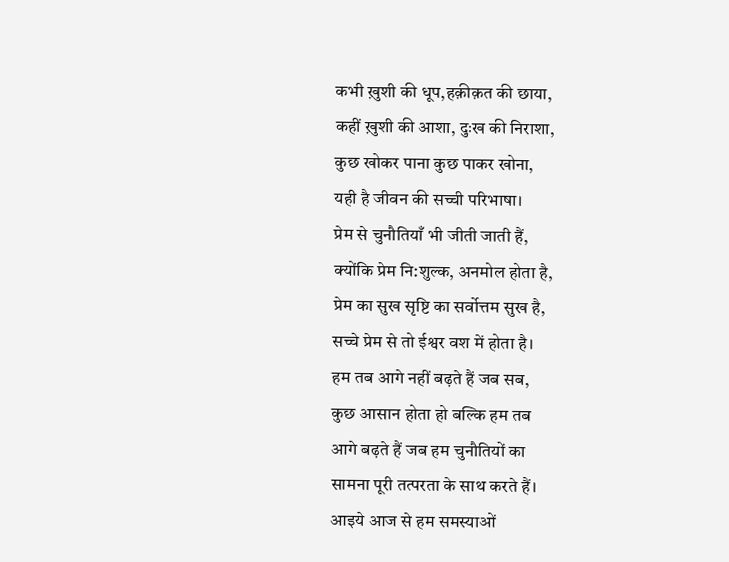कभी ख़ुशी की धूप,हक़ीक़त की छाया,
कहीं ख़ुशी की आशा, दुःख की निराशा,
कुछ खोकर पाना कुछ पाकर खोना,
यही है जीवन की सच्ची परिभाषा।
प्रेम से चुनौतियाँ भी जीती जाती हैं,
क्योंकि प्रेम नि:शुल्क, अनमोल होता है,
प्रेम का सुख सृष्टि का सर्वोत्तम सुख है,
सच्चे प्रेम से तो ईश्वर वश में होता है।
हम तब आगे नहीं बढ़ते हैं जब सब,
कुछ आसान होता हो बल्कि हम तब
आगे बढ़ते हैं जब हम चुनौतियों का
सामना पूरी तत्परता के साथ करते हैं।
आइये आज से हम समस्याओं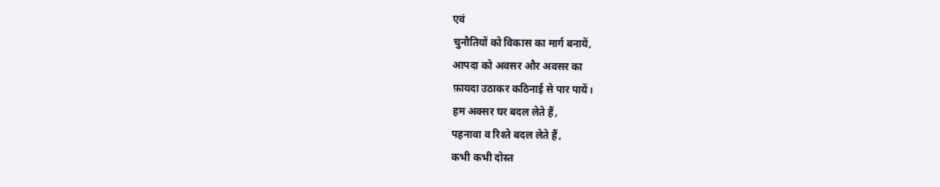एवं
चुनौतियों को विकास का मार्ग बनायें,
आपदा को अवसर और अवसर का
फ़ायदा उठाकर कठिनाई से पार पायें।
हम अक्सर घर बदल लेते हैं,
पहनावा व रिश्ते बदल लेते हैं,
कभी कभी दोस्त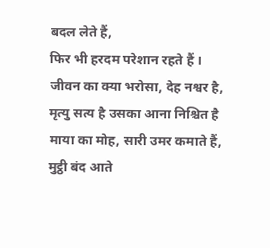बदल लेते हैं,
फिर भी हरदम परेशान रहते हैं ।
जीवन का क्या भरोसा, देह नश्वर है,
मृत्यु सत्य है उसका आना निश्चित है
माया का मोह, सारी उमर कमाते हैं,
मुट्ठी बंद आते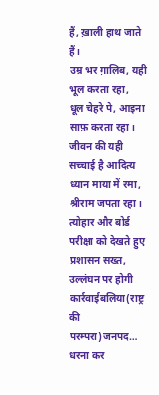हैं, ख़ाली हाथ जाते हैं।
उम्र भर ग़ालिब, यही भूल करता रहा,
धूल चेहरे पे, आइना साफ़ करता रहा।
जीवन की यही सच्चाई है आदित्य
ध्यान माया में रमा, श्रीराम जपता रहा।
त्योहार और बोर्ड परीक्षा को देखते हुए प्रशासन सख्त, उल्लंघन पर होगी कार्रवाईबलिया(राष्ट्र की परम्परा)जनपद…
धरना कर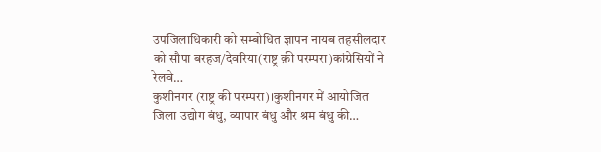उपजिलाधिकारी को सम्बोधित ज्ञापन नायब तहसीलदार को सौपा बरहज/देवरिया(राष्ट्र क़ी परम्परा)कांग्रेसियों ने रेलवे…
कुशीनगर (राष्ट्र की परम्परा)।कुशीनगर में आयोजित जिला उद्योग बंधु, व्यापार बंधु और श्रम बंधु की…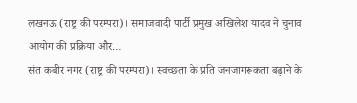लखनऊ (राष्ट्र की परम्परा)। समाजवादी पार्टी प्रमुख अखिलेश यादव ने चुनाव आयोग की प्रक्रिया और…
संत कबीर नगर (राष्ट्र की परम्परा)। स्वच्छता के प्रति जनजागरूकता बढ़ाने के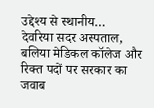उद्देश्य से स्थानीय…
देवरिया सदर अस्पताल, बलिया मेडिकल कॉलेज और रिक्त पदों पर सरकार का जवाब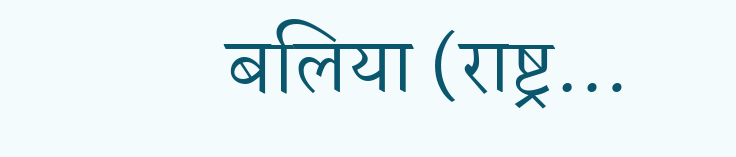बलिया (राष्ट्र…